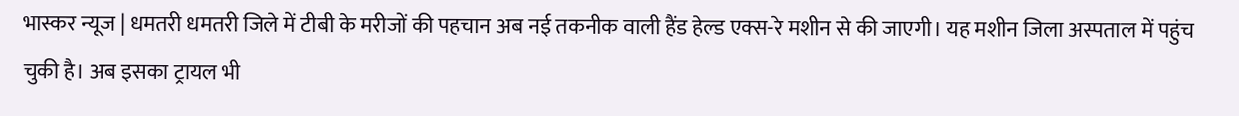भास्कर न्यूज | धमतरी धमतरी जिले में टीबी के मरीजों की पहचान अब नई तकनीक वाली हैंड हेल्ड एक्स-रे मशीन से की जाएगी। यह मशीन जिला अस्पताल में पहुंच चुकी है। अब इसका ट्रायल भी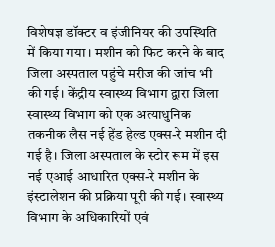विशेषज्ञ डॉक्टर व इंजीनियर की उपस्थिति में किया गया। मशीन को फिट करने के बाद जिला अस्पताल पहुंचे मरीज की जांच भी की गई। केंद्रीय स्वास्थ्य विभाग द्वारा जिला स्वास्थ्य विभाग को एक अत्याधुनिक तकनीक लैस नई हेंड हेल्ड एक्स-रे मशीन दी गई है। जिला अस्पताल के स्टोर रूम में इस नई एआई आधारित एक्स-रे मशीन के इंस्टालेशन की प्रक्रिया पूरी की गई। स्वास्थ्य विभाग के अधिकारियों एवं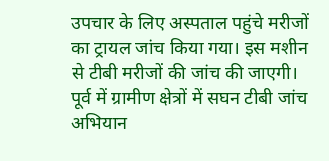उपचार के लिए अस्पताल पहुंचे मरीजों का ट्रायल जांच किया गया। इस मशीन से टीबी मरीजों की जांच की जाएगी। पूर्व में ग्रामीण क्षेत्रों में सघन टीबी जांच अभियान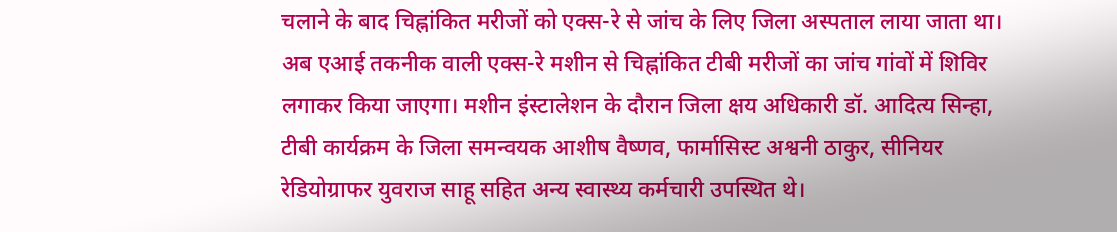चलाने के बाद चिह्नांकित मरीजों को एक्स-रे से जांच के लिए जिला अस्पताल लाया जाता था। अब एआई तकनीक वाली एक्स-रे मशीन से चिह्नांकित टीबी मरीजों का जांच गांवों में शिविर लगाकर किया जाएगा। मशीन इंस्टालेशन के दौरान जिला क्षय अधिकारी डॉ. आदित्य सिन्हा, टीबी कार्यक्रम के जिला समन्वयक आशीष वैष्णव, फार्मासिस्ट अश्वनी ठाकुर, सीनियर रेडियोग्राफर युवराज साहू सहित अन्य स्वास्थ्य कर्मचारी उपस्थित थे।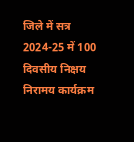जिले में सत्र 2024-25 में 100 दिवसीय निक्षय निरामय कार्यक्रम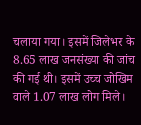चलाया गया। इसमें जिलेभर के 8.65 लाख जनसंख्या की जांच की गई थी। इसमें उच्च जोखिम वाले 1.07 लाख लोग मिले।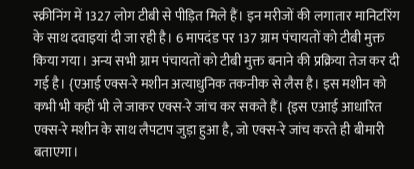स्क्रीनिंग में 1327 लोग टीबी से पीड़ित मिले हैं। इन मरीजों की लगातार मानिटरिंग के साथ दवाइयां दी जा रही है। 6 मापदंड पर 137 ग्राम पंचायतों को टीबी मुक्त किया गया। अन्य सभी ग्राम पंचायतों को टीबी मुक्त बनाने की प्रक्रिया तेज कर दी गई है। {एआई एक्स-रे मशीन अत्याधुनिक तकनीक से लैस है। इस मशीन को कभी भी कहीं भी ले जाकर एक्स-रे जांच कर सकते हैं। {इस एआई आधारित एक्स-रे मशीन के साथ लैपटाप जुड़ा हुआ है, जो एक्स-रे जांच करते ही बीमारी बताएगा।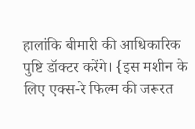हालांकि बीमारी की आधिकारिक पुष्टि डॉक्टर करेंगे। {इस मशीन के लिए एक्स-रे फिल्म की जरूरत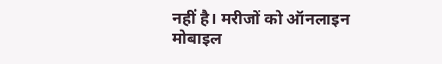नहीं है। मरीजों को ऑनलाइन मोबाइल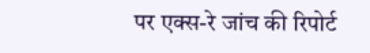पर एक्स-रे जांच की रिपोर्ट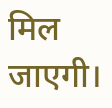मिल जाएगी।